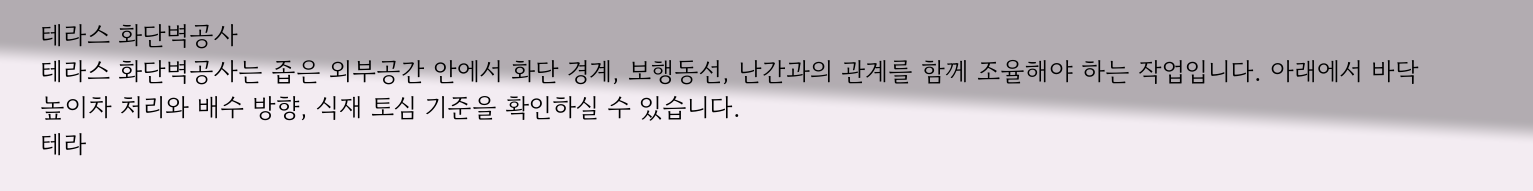테라스 화단벽공사
테라스 화단벽공사는 좁은 외부공간 안에서 화단 경계, 보행동선, 난간과의 관계를 함께 조율해야 하는 작업입니다. 아래에서 바닥 높이차 처리와 배수 방향, 식재 토심 기준을 확인하실 수 있습니다.
테라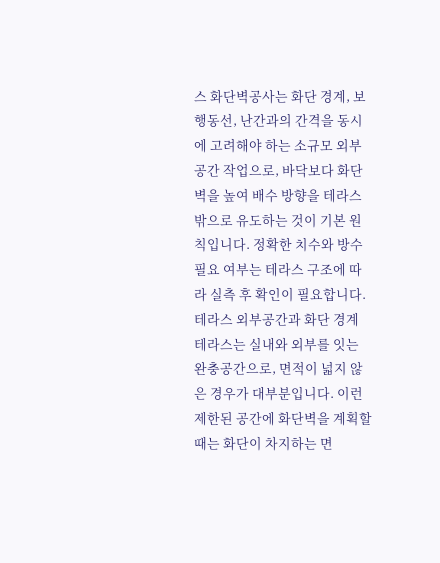스 화단벽공사는 화단 경계, 보행동선, 난간과의 간격을 동시에 고려해야 하는 소규모 외부공간 작업으로, 바닥보다 화단벽을 높여 배수 방향을 테라스 밖으로 유도하는 것이 기본 원칙입니다. 정확한 치수와 방수 필요 여부는 테라스 구조에 따라 실측 후 확인이 필요합니다.
테라스 외부공간과 화단 경계
테라스는 실내와 외부를 잇는 완충공간으로, 면적이 넓지 않은 경우가 대부분입니다. 이런 제한된 공간에 화단벽을 계획할 때는 화단이 차지하는 면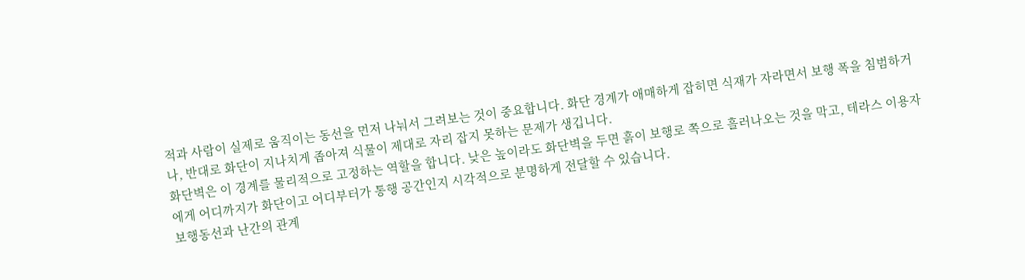적과 사람이 실제로 움직이는 동선을 먼저 나눠서 그려보는 것이 중요합니다. 화단 경계가 애매하게 잡히면 식재가 자라면서 보행 폭을 침범하거나, 반대로 화단이 지나치게 좁아져 식물이 제대로 자리 잡지 못하는 문제가 생깁니다.
화단벽은 이 경계를 물리적으로 고정하는 역할을 합니다. 낮은 높이라도 화단벽을 두면 흙이 보행로 쪽으로 흘러나오는 것을 막고, 테라스 이용자에게 어디까지가 화단이고 어디부터가 통행 공간인지 시각적으로 분명하게 전달할 수 있습니다.
보행동선과 난간의 관계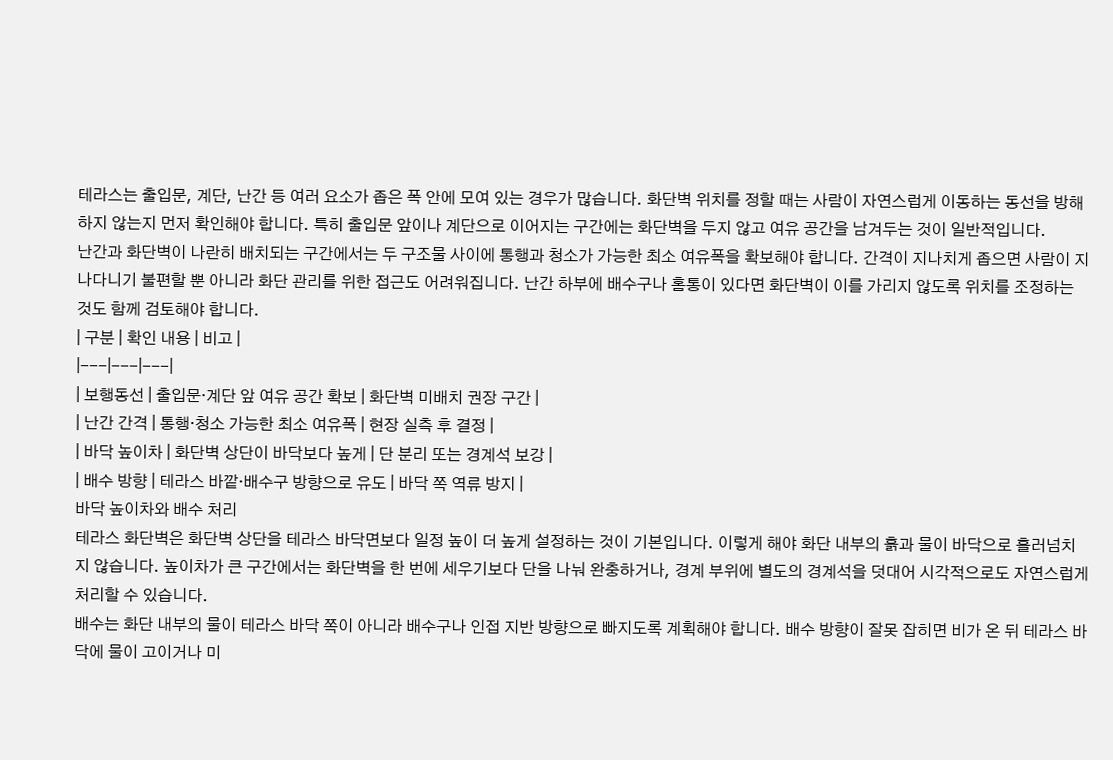테라스는 출입문, 계단, 난간 등 여러 요소가 좁은 폭 안에 모여 있는 경우가 많습니다. 화단벽 위치를 정할 때는 사람이 자연스럽게 이동하는 동선을 방해하지 않는지 먼저 확인해야 합니다. 특히 출입문 앞이나 계단으로 이어지는 구간에는 화단벽을 두지 않고 여유 공간을 남겨두는 것이 일반적입니다.
난간과 화단벽이 나란히 배치되는 구간에서는 두 구조물 사이에 통행과 청소가 가능한 최소 여유폭을 확보해야 합니다. 간격이 지나치게 좁으면 사람이 지나다니기 불편할 뿐 아니라 화단 관리를 위한 접근도 어려워집니다. 난간 하부에 배수구나 홈통이 있다면 화단벽이 이를 가리지 않도록 위치를 조정하는 것도 함께 검토해야 합니다.
| 구분 | 확인 내용 | 비고 |
|---|---|---|
| 보행동선 | 출입문·계단 앞 여유 공간 확보 | 화단벽 미배치 권장 구간 |
| 난간 간격 | 통행·청소 가능한 최소 여유폭 | 현장 실측 후 결정 |
| 바닥 높이차 | 화단벽 상단이 바닥보다 높게 | 단 분리 또는 경계석 보강 |
| 배수 방향 | 테라스 바깥·배수구 방향으로 유도 | 바닥 쪽 역류 방지 |
바닥 높이차와 배수 처리
테라스 화단벽은 화단벽 상단을 테라스 바닥면보다 일정 높이 더 높게 설정하는 것이 기본입니다. 이렇게 해야 화단 내부의 흙과 물이 바닥으로 흘러넘치지 않습니다. 높이차가 큰 구간에서는 화단벽을 한 번에 세우기보다 단을 나눠 완충하거나, 경계 부위에 별도의 경계석을 덧대어 시각적으로도 자연스럽게 처리할 수 있습니다.
배수는 화단 내부의 물이 테라스 바닥 쪽이 아니라 배수구나 인접 지반 방향으로 빠지도록 계획해야 합니다. 배수 방향이 잘못 잡히면 비가 온 뒤 테라스 바닥에 물이 고이거나 미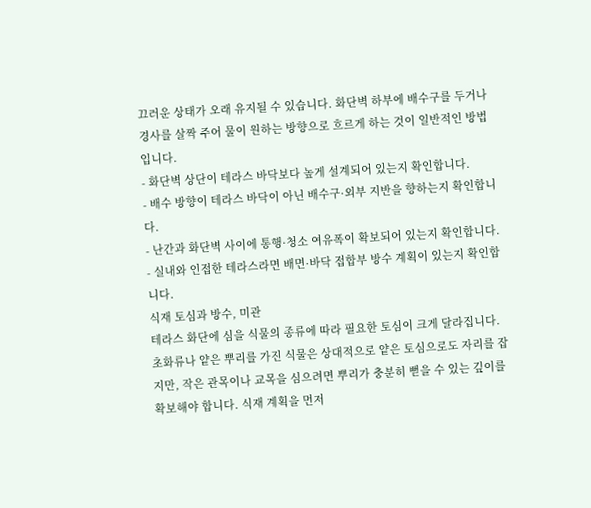끄러운 상태가 오래 유지될 수 있습니다. 화단벽 하부에 배수구를 두거나 경사를 살짝 주어 물이 원하는 방향으로 흐르게 하는 것이 일반적인 방법입니다.
- 화단벽 상단이 테라스 바닥보다 높게 설계되어 있는지 확인합니다.
- 배수 방향이 테라스 바닥이 아닌 배수구·외부 지반을 향하는지 확인합니다.
- 난간과 화단벽 사이에 통행·청소 여유폭이 확보되어 있는지 확인합니다.
- 실내와 인접한 테라스라면 배면·바닥 접합부 방수 계획이 있는지 확인합니다.
식재 토심과 방수, 미관
테라스 화단에 심을 식물의 종류에 따라 필요한 토심이 크게 달라집니다. 초화류나 얕은 뿌리를 가진 식물은 상대적으로 얕은 토심으로도 자리를 잡지만, 작은 관목이나 교목을 심으려면 뿌리가 충분히 뻗을 수 있는 깊이를 확보해야 합니다. 식재 계획을 먼저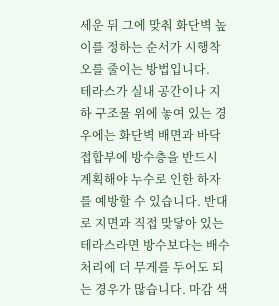세운 뒤 그에 맞춰 화단벽 높이를 정하는 순서가 시행착오를 줄이는 방법입니다.
테라스가 실내 공간이나 지하 구조물 위에 놓여 있는 경우에는 화단벽 배면과 바닥 접합부에 방수층을 반드시 계획해야 누수로 인한 하자를 예방할 수 있습니다. 반대로 지면과 직접 맞닿아 있는 테라스라면 방수보다는 배수 처리에 더 무게를 두어도 되는 경우가 많습니다. 마감 색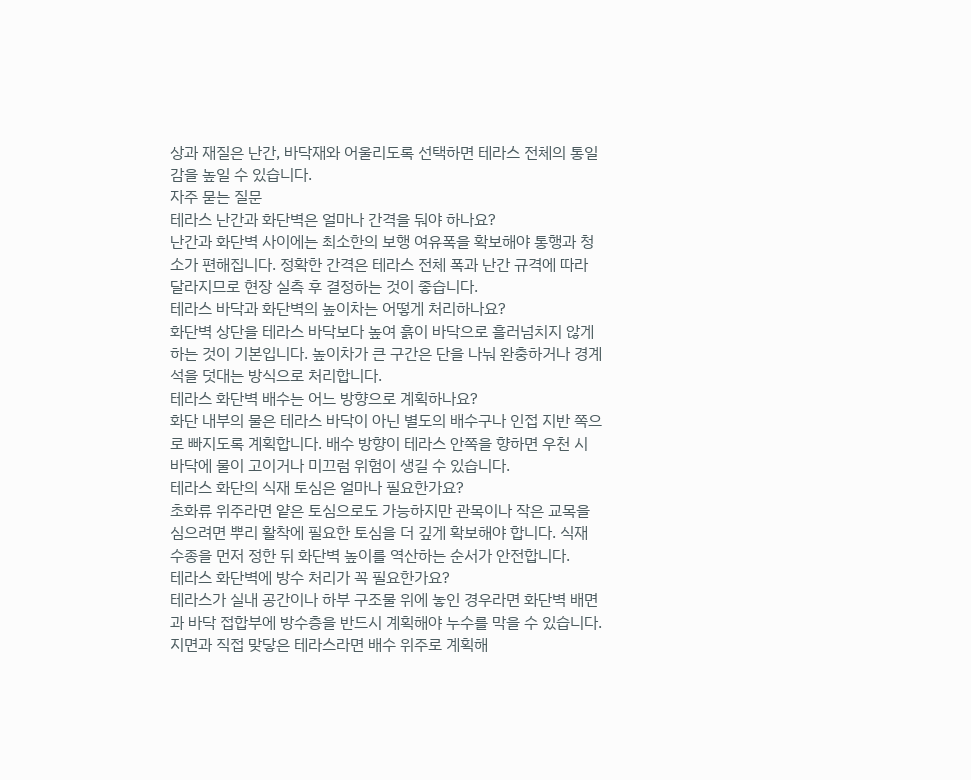상과 재질은 난간, 바닥재와 어울리도록 선택하면 테라스 전체의 통일감을 높일 수 있습니다.
자주 묻는 질문
테라스 난간과 화단벽은 얼마나 간격을 둬야 하나요?
난간과 화단벽 사이에는 최소한의 보행 여유폭을 확보해야 통행과 청소가 편해집니다. 정확한 간격은 테라스 전체 폭과 난간 규격에 따라 달라지므로 현장 실측 후 결정하는 것이 좋습니다.
테라스 바닥과 화단벽의 높이차는 어떻게 처리하나요?
화단벽 상단을 테라스 바닥보다 높여 흙이 바닥으로 흘러넘치지 않게 하는 것이 기본입니다. 높이차가 큰 구간은 단을 나눠 완충하거나 경계석을 덧대는 방식으로 처리합니다.
테라스 화단벽 배수는 어느 방향으로 계획하나요?
화단 내부의 물은 테라스 바닥이 아닌 별도의 배수구나 인접 지반 쪽으로 빠지도록 계획합니다. 배수 방향이 테라스 안쪽을 향하면 우천 시 바닥에 물이 고이거나 미끄럼 위험이 생길 수 있습니다.
테라스 화단의 식재 토심은 얼마나 필요한가요?
초화류 위주라면 얕은 토심으로도 가능하지만 관목이나 작은 교목을 심으려면 뿌리 활착에 필요한 토심을 더 깊게 확보해야 합니다. 식재 수종을 먼저 정한 뒤 화단벽 높이를 역산하는 순서가 안전합니다.
테라스 화단벽에 방수 처리가 꼭 필요한가요?
테라스가 실내 공간이나 하부 구조물 위에 놓인 경우라면 화단벽 배면과 바닥 접합부에 방수층을 반드시 계획해야 누수를 막을 수 있습니다. 지면과 직접 맞닿은 테라스라면 배수 위주로 계획해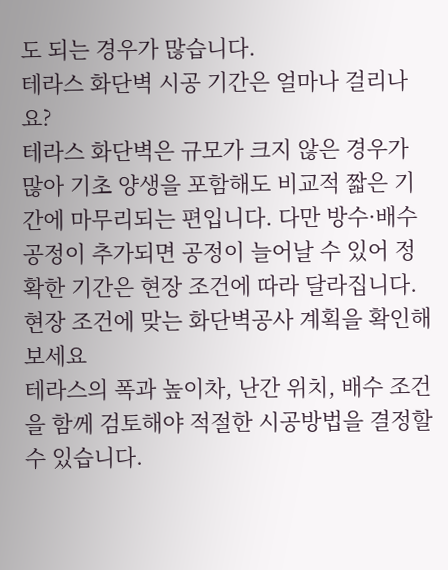도 되는 경우가 많습니다.
테라스 화단벽 시공 기간은 얼마나 걸리나요?
테라스 화단벽은 규모가 크지 않은 경우가 많아 기초 양생을 포함해도 비교적 짧은 기간에 마무리되는 편입니다. 다만 방수·배수 공정이 추가되면 공정이 늘어날 수 있어 정확한 기간은 현장 조건에 따라 달라집니다.
현장 조건에 맞는 화단벽공사 계획을 확인해보세요
테라스의 폭과 높이차, 난간 위치, 배수 조건을 함께 검토해야 적절한 시공방법을 결정할 수 있습니다.